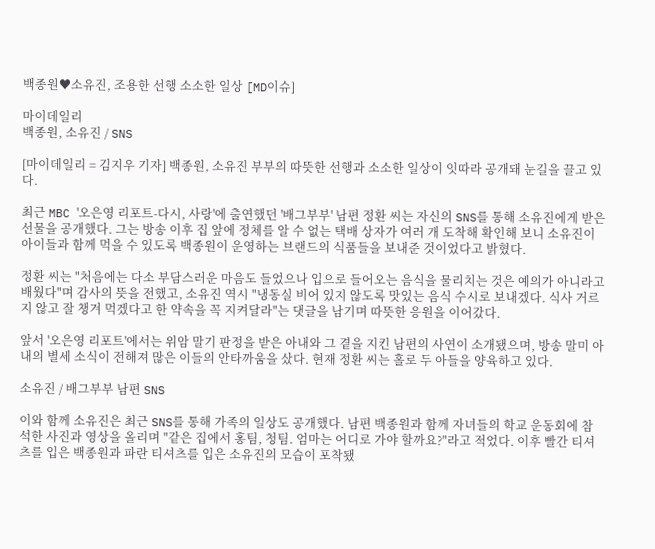백종원♥소유진, 조용한 선행 소소한 일상 [MD이슈]

마이데일리
백종원, 소유진 / SNS

[마이데일리 = 김지우 기자] 백종원, 소유진 부부의 따뜻한 선행과 소소한 일상이 잇따라 공개돼 눈길을 끌고 있다.

최근 MBC '오은영 리포트-다시, 사랑'에 출연했던 '배그부부' 남편 정환 씨는 자신의 SNS를 통해 소유진에게 받은 선물을 공개했다. 그는 방송 이후 집 앞에 정체를 알 수 없는 택배 상자가 여러 개 도착해 확인해 보니 소유진이 아이들과 함께 먹을 수 있도록 백종원이 운영하는 브랜드의 식품들을 보내준 것이었다고 밝혔다.

정환 씨는 "처음에는 다소 부담스러운 마음도 들었으나 입으로 들어오는 음식을 물리치는 것은 예의가 아니라고 배웠다"며 감사의 뜻을 전했고, 소유진 역시 "냉동실 비어 있지 않도록 맛있는 음식 수시로 보내겠다. 식사 거르지 않고 잘 챙겨 먹겠다고 한 약속을 꼭 지켜달라"는 댓글을 남기며 따뜻한 응원을 이어갔다.

앞서 '오은영 리포트'에서는 위암 말기 판정을 받은 아내와 그 곁을 지킨 남편의 사연이 소개됐으며, 방송 말미 아내의 별세 소식이 전해져 많은 이들의 안타까움을 샀다. 현재 정환 씨는 홀로 두 아들을 양육하고 있다.

소유진 / 배그부부 남편 SNS

이와 함께 소유진은 최근 SNS를 통해 가족의 일상도 공개했다. 남편 백종원과 함께 자녀들의 학교 운동회에 참석한 사진과 영상을 올리며 "같은 집에서 홍팀, 청팀. 엄마는 어디로 가야 할까요?"라고 적었다. 이후 빨간 티셔츠를 입은 백종원과 파란 티셔츠를 입은 소유진의 모습이 포착됐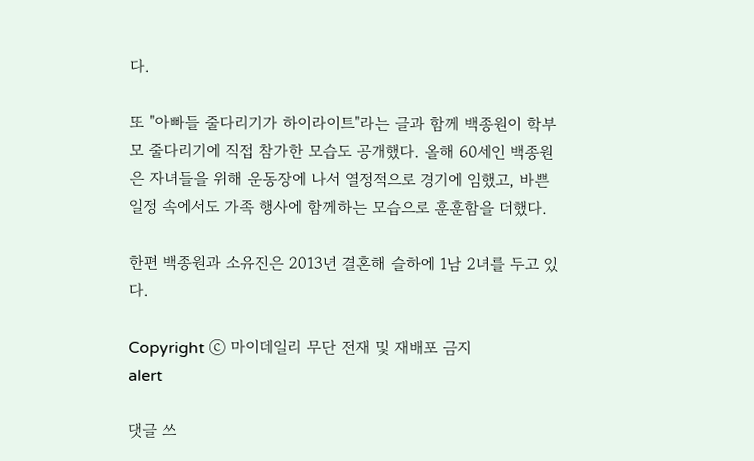다.

또 "아빠들 줄다리기가 하이라이트"라는 글과 함께 백종원이 학부모 줄다리기에 직접 참가한 모습도 공개했다. 올해 60세인 백종원은 자녀들을 위해 운동장에 나서 열정적으로 경기에 임했고, 바쁜 일정 속에서도 가족 행사에 함께하는 모습으로 훈훈함을 더했다.

한편 백종원과 소유진은 2013년 결혼해 슬하에 1남 2녀를 두고 있다.

Copyright ⓒ 마이데일리 무단 전재 및 재배포 금지
alert

댓글 쓰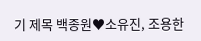기 제목 백종원♥소유진, 조용한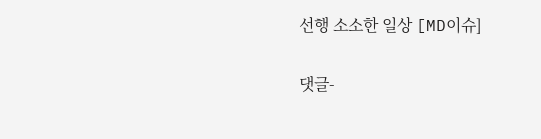선행 소소한 일상 [MD이슈]

댓글-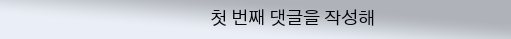첫 번째 댓글을 작성해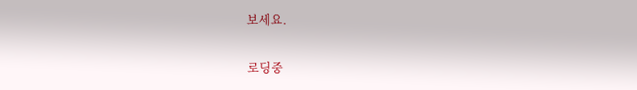보세요.

로딩중